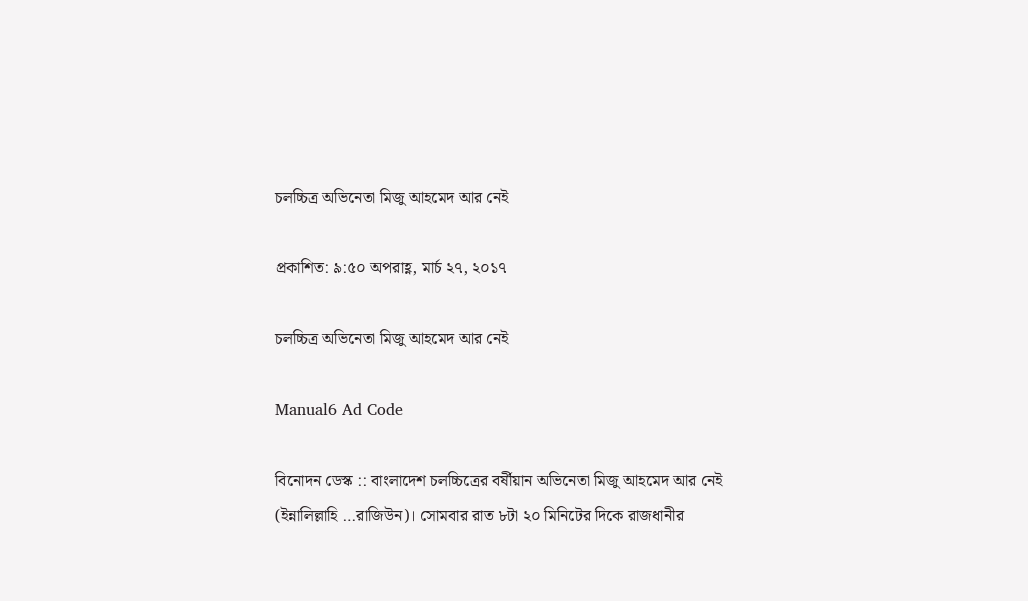চলচ্চিত্র অভিনেতা মিজু আহমেদ আর নেই

প্রকাশিত: ৯:৫০ অপরাহ্ণ, মার্চ ২৭, ২০১৭

চলচ্চিত্র অভিনেতা মিজু আহমেদ আর নেই

Manual6 Ad Code

বিনোদন ডেস্ক :: বাংলাদেশ চলচ্চিত্রের বর্ষীয়ান অভিনেতা মিজু আহমেদ আর নেই (ইন্নালিল্লাহি …রাজিউন)। সোমবার রাত ৮টা ২০ মিনিটের দিকে রাজধানীর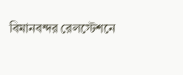বিমানবন্দর রেলস্টেশনে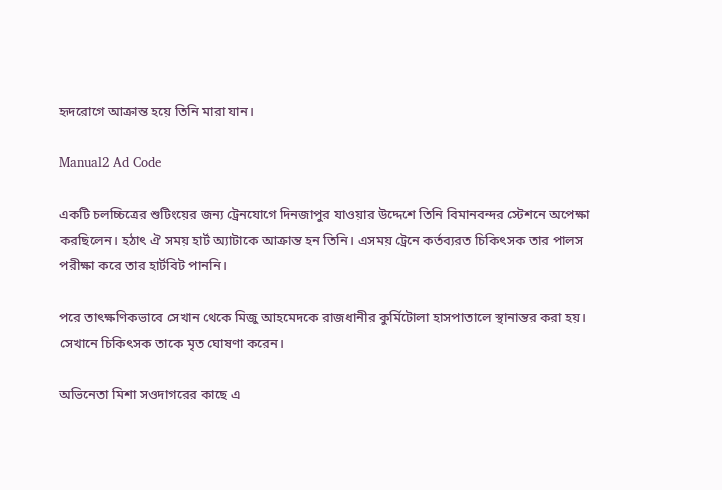হৃদরোগে আক্রান্ত হয়ে তিনি মারা যান।

Manual2 Ad Code

একটি চলচ্চিত্রের শুটিংয়ের জন্য ট্রেনযোগে দিনজাপুর যাওয়ার উদ্দেশে তিনি বিমানবন্দর স্টেশনে অপেক্ষা করছিলেন। হঠাৎ ঐ সময় হার্ট অ্যাটাকে আক্রান্ত হন তিনি। এসময় ট্রেনে কর্তব্যরত চিকিৎসক তার পালস পরীক্ষা করে তার হার্টবিট পাননি।

পরে তাৎক্ষণিকভাবে সেখান থেকে মিজু আহমেদকে রাজধানীর কুর্মিটোলা হাসপাতালে স্থানান্তর করা হয়। সেখানে চিকিৎসক তাকে মৃত ঘোষণা করেন।

অভিনেতা মিশা সওদাগরের কাছে এ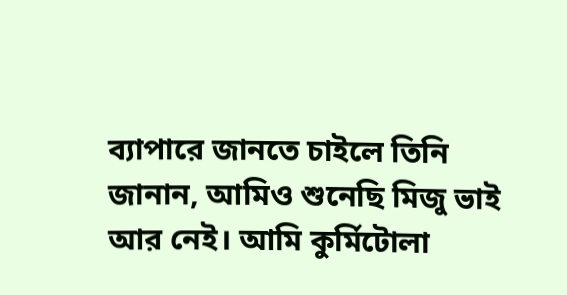ব্যাপারে জানতে চাইলে তিনি জানান, আমিও শুনেছি মিজু ভাই আর নেই। আমি কুর্মিটোলা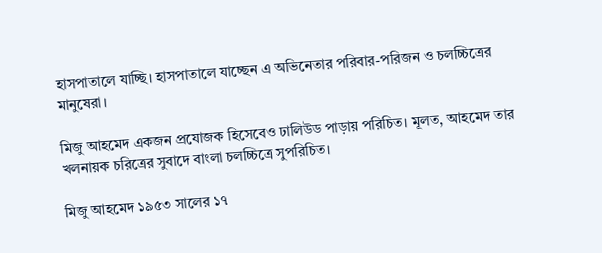হাসপাতালে যাচ্ছি। হাসপাতালে যাচ্ছেন এ অভিনেতার পরিবার-পরিজন ও চলচ্চিত্রের মানুষেরা।

মিজু আহমেদ একজন প্রযোজক হিসেবেও ঢালিউড পাড়ায় পরিচিত। মূলত, আহমেদ তার খলনায়ক চরিত্রের সুবাদে বাংলা চলচ্চিত্রে সুপরিচিত।

মিজু আহমেদ ১৯৫৩ সালের ১৭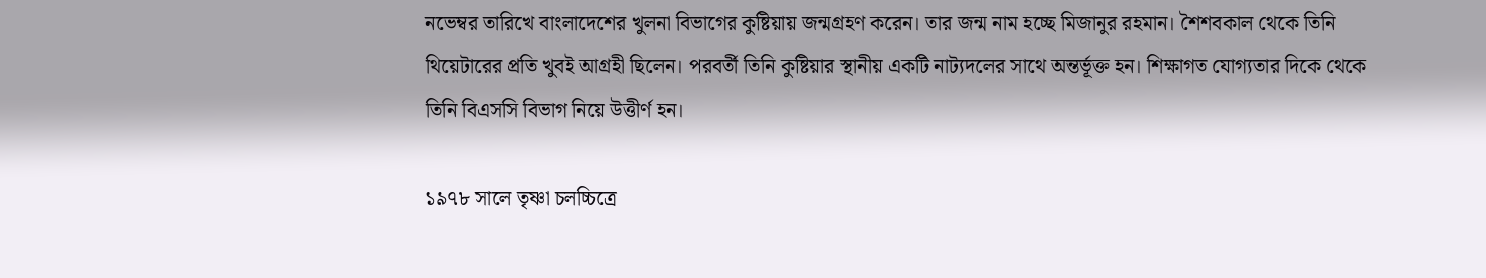নভেম্বর তারিখে বাংলাদেশের খুলনা বিভাগের কুষ্টিয়ায় জন্মগ্রহণ করেন। তার জন্ম নাম হচ্ছে মিজানুর রহমান। শৈশবকাল থেকে তিনি থিয়েটারের প্রতি খুবই আগ্রহী ছিলেন। পরবর্তী তিনি কুষ্টিয়ার স্থানীয় একটি নাট্যদলের সাথে অন্তর্ভূক্ত হন। শিক্ষাগত যোগ্যতার দিকে থেকে তিনি বিএসসি বিভাগ নিয়ে উত্তীর্ণ হন।

১৯৭৮ সালে তৃষ্ণা চলচ্চিত্রে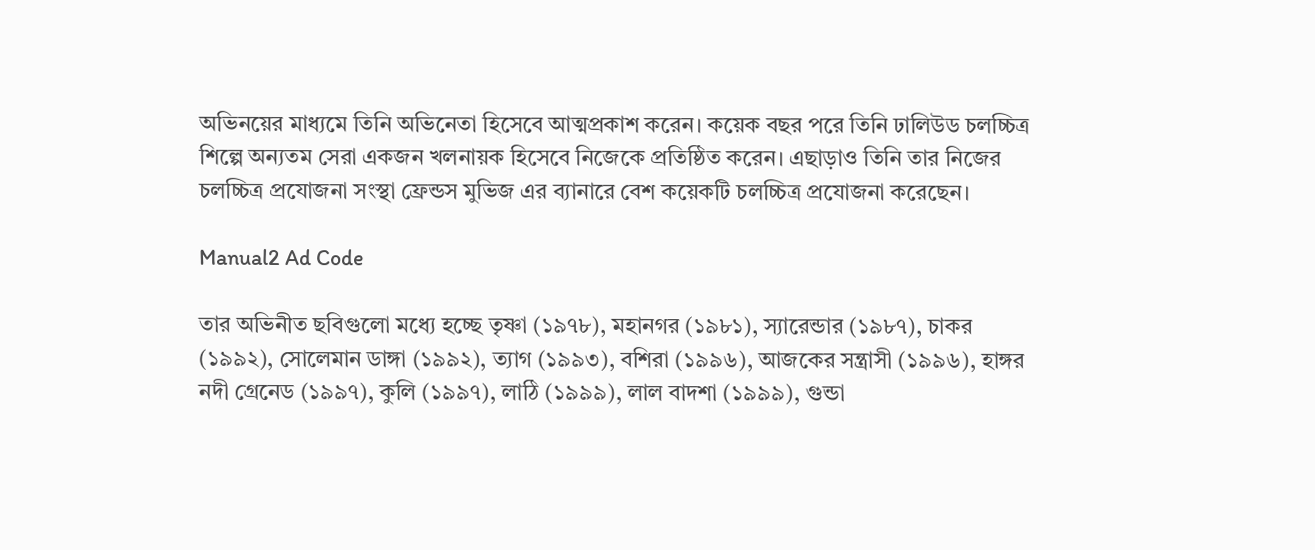অভিনয়ের মাধ্যমে তিনি অভিনেতা হিসেবে আত্মপ্রকাশ করেন। কয়েক বছর পরে তিনি ঢালিউড চলচ্চিত্র শিল্পে অন্যতম সেরা একজন খলনায়ক হিসেবে নিজেকে প্রতিষ্ঠিত করেন। এছাড়াও তিনি তার নিজের চলচ্চিত্র প্রযোজনা সংস্থা ফ্রেন্ডস মুভিজ এর ব্যানারে বেশ কয়েকটি চলচ্চিত্র প্রযোজনা করেছেন।

Manual2 Ad Code

তার অভিনীত ছবিগুলো মধ্যে হচ্ছে তৃষ্ণা (১৯৭৮), মহানগর (১৯৮১), স্যারেন্ডার (১৯৮৭), চাকর (১৯৯২), সোলেমান ডাঙ্গা (১৯৯২), ত্যাগ (১৯৯৩), বশিরা (১৯৯৬), আজকের সন্ত্রাসী (১৯৯৬), হাঙ্গর নদী গ্রেনেড (১৯৯৭), কুলি (১৯৯৭), লাঠি (১৯৯৯), লাল বাদশা (১৯৯৯), গুন্ডা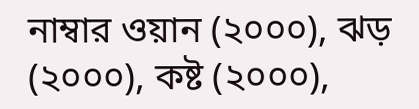নাম্বার ওয়ান (২০০০), ঝড় (২০০০), কষ্ট (২০০০),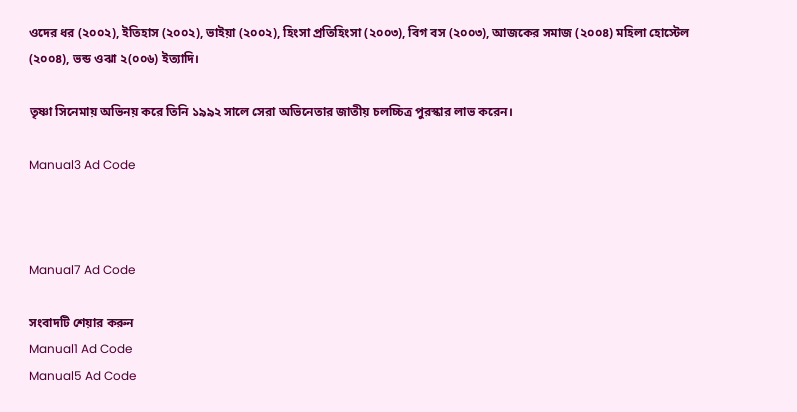ওদের ধর (২০০২), ইতিহাস (২০০২), ভাইয়া (২০০২), হিংসা প্রতিহিংসা (২০০৩), বিগ বস (২০০৩), আজকের সমাজ (২০০৪) মহিলা হোস্টেল (২০০৪), ভন্ড ওঝা ২(০০৬) ইত্যাদি।

তৃষ্ণা সিনেমায় অভিনয় করে তিনি ১৯৯২ সালে সেরা অভিনেতার জাতীয় চলচ্চিত্র পুরস্কার লাভ করেন।

Manual3 Ad Code



Manual7 Ad Code

সংবাদটি শেয়ার করুন
Manual1 Ad Code
Manual5 Ad Code